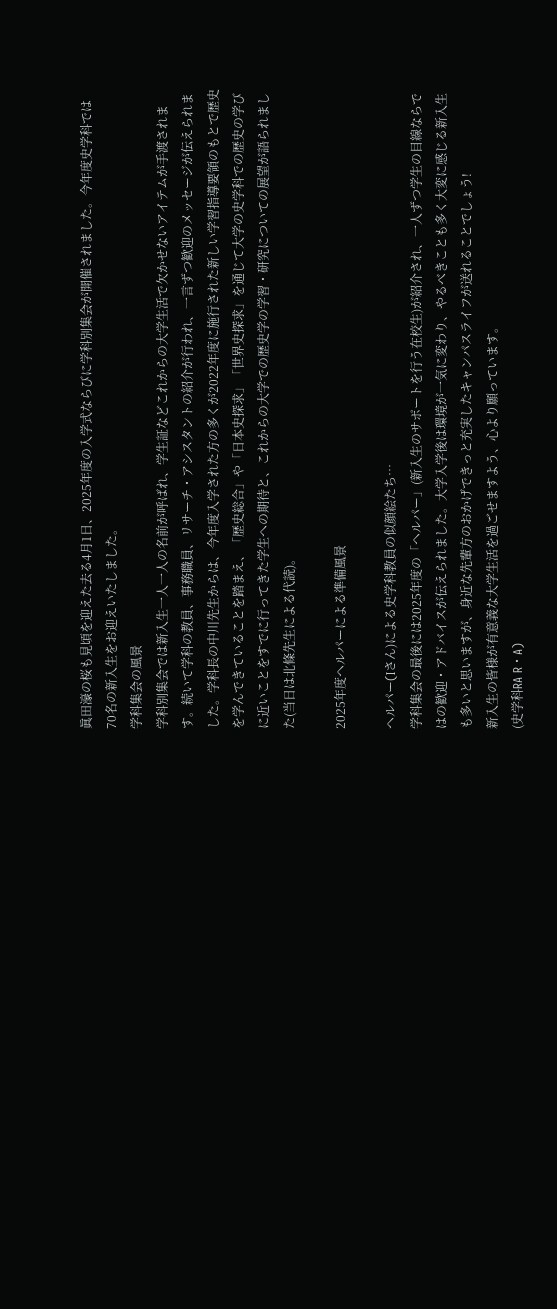眞田濠の桜も見頃を迎えた去る4月1日、2025年度の入学式ならびに学科別集会が開催されました。今年度史学科では70名の新入生をお迎えいたしました。
学科集会の風景
学科別集会では新入生一人一人の名前が呼ばれ、学生証などこれからの大学生活で欠かせないアイテムが手渡されます。続いて学科の教員、事務職員、リサーチ・アシスタントの紹介が行われ、一言ずつ歓迎のメッセージが伝えられました。学科長の中川先生からは、今年度入学された方の多くが2022年度に施行された新しい学習指導要領のもとで歴史を学んできていることを踏まえ、「歴史総合」や「日本史探求」「世界史探求」を通じて大学の史学科での歴史の学びに近いことをすでに行ってきた学生への期待と、これからの大学での歴史学の学習・研究についての展望が語られました(当日は北條先生による代読)。

2025年度ヘルパーによる準備風景

ヘルパー(Iさん)による史学科教員の似顔絵たち…
学科集会の最後には2025年度の「ヘルパー」(新入生のサポートを行う在校生)が紹介され、一人ずつ学生の目線ならではの歓迎・アドバイスが伝えられました。大学入学後は環境が一気に変わり、やるべきことも多く大変に感じる新入生も多いと思いますが、身近な先輩方のおかげできっと充実したキャンパスライフが送れることでしょう!
新入生の皆様が有意義な大学生活を過ごせますよう、心より願っています。
(史学科RA R・A)